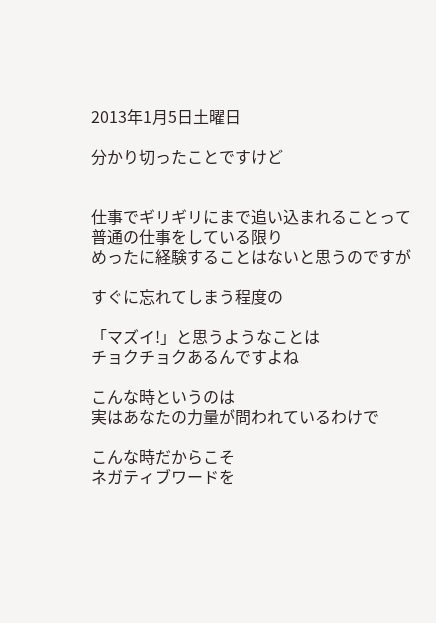2013年1月5日土曜日

分かり切ったことですけど


仕事でギリギリにまで追い込まれることって
普通の仕事をしている限り
めったに経験することはないと思うのですが

すぐに忘れてしまう程度の

「マズイ!」と思うようなことは
チョクチョクあるんですよね

こんな時というのは
実はあなたの力量が問われているわけで

こんな時だからこそ
ネガティブワードを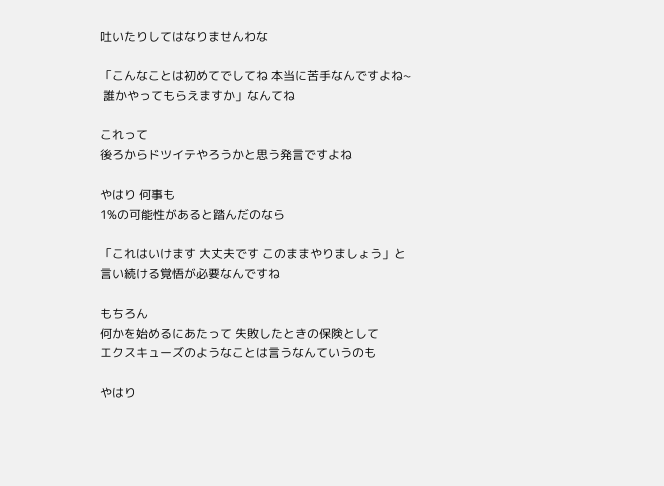吐いたりしてはなりませんわな

「こんなことは初めてでしてね 本当に苦手なんですよね~
 誰かやってもらえますか」なんてね

これって
後ろからドツイテやろうかと思う発言ですよね

やはり 何事も
1%の可能性があると踏んだのなら

「これはいけます 大丈夫です このままやりましょう」と
言い続ける覚悟が必要なんですね

もちろん
何かを始めるにあたって 失敗したときの保険として
エクスキューズのようなことは言うなんていうのも

やはり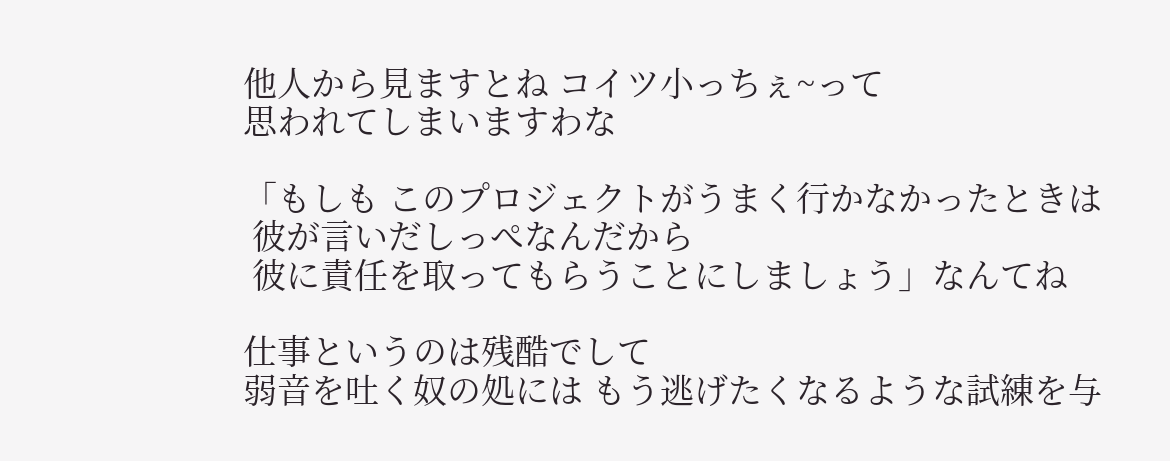他人から見ますとね コイツ小っちぇ~って
思われてしまいますわな

「もしも このプロジェクトがうまく行かなかったときは
 彼が言いだしっぺなんだから
 彼に責任を取ってもらうことにしましょう」なんてね

仕事というのは残酷でして
弱音を吐く奴の処には もう逃げたくなるような試練を与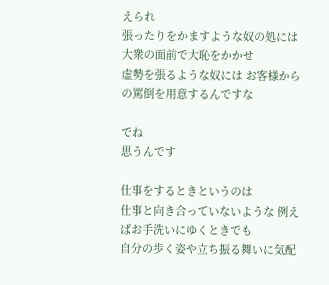えられ
張ったりをかますような奴の処には 大衆の面前で大恥をかかせ
虚勢を張るような奴には お客様からの罵倒を用意するんですな

でね
思うんです

仕事をするときというのは
仕事と向き合っていないような 例えばお手洗いにゆくときでも
自分の歩く姿や立ち振る舞いに気配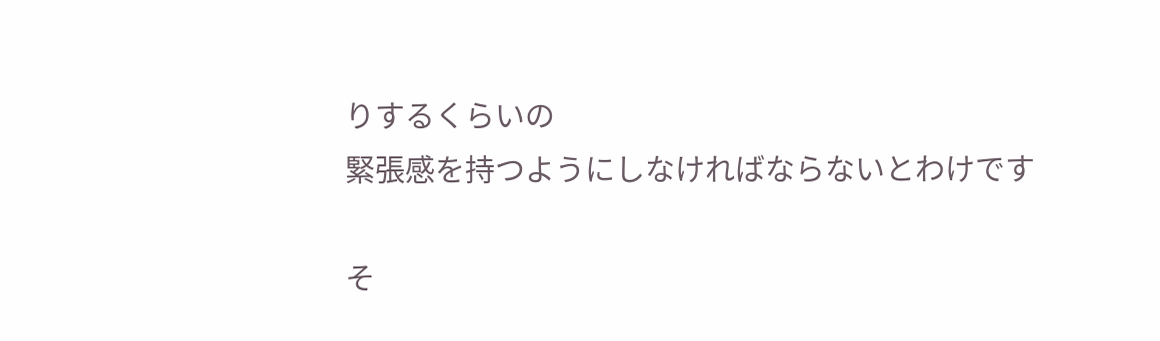りするくらいの
緊張感を持つようにしなければならないとわけです

そ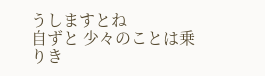うしますとね
自ずと 少々のことは乗りき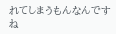れてしまうもんなんですね